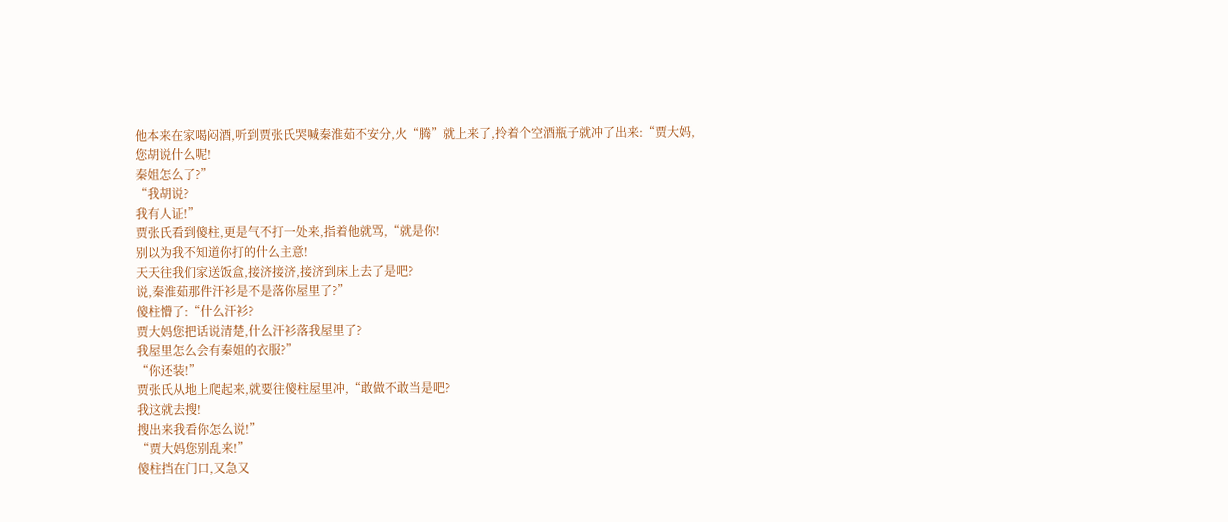他本来在家喝闷酒,听到贾张氏哭喊秦淮茹不安分,火“腾”就上来了,拎着个空酒瓶子就冲了出来:“贾大妈,您胡说什么呢!
秦姐怎么了?”
“我胡说?
我有人证!”
贾张氏看到傻柱,更是气不打一处来,指着他就骂,“就是你!
别以为我不知道你打的什么主意!
天天往我们家送饭盒,接济接济,接济到床上去了是吧?
说,秦淮茹那件汗衫是不是落你屋里了?”
傻柱懵了:“什么汗衫?
贾大妈您把话说清楚,什么汗衫落我屋里了?
我屋里怎么会有秦姐的衣服?”
“你还装!”
贾张氏从地上爬起来,就要往傻柱屋里冲,“敢做不敢当是吧?
我这就去搜!
搜出来我看你怎么说!”
“贾大妈您别乱来!”
傻柱挡在门口,又急又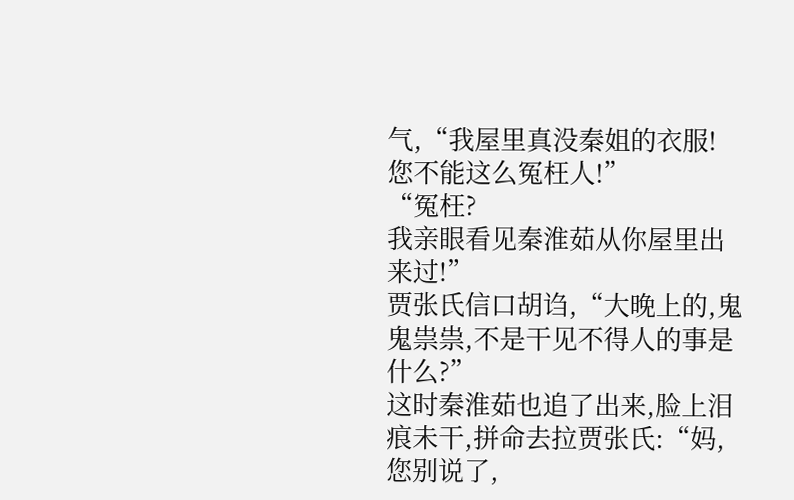气,“我屋里真没秦姐的衣服!
您不能这么冤枉人!”
“冤枉?
我亲眼看见秦淮茹从你屋里出来过!”
贾张氏信口胡诌,“大晚上的,鬼鬼祟祟,不是干见不得人的事是什么?”
这时秦淮茹也追了出来,脸上泪痕未干,拼命去拉贾张氏:“妈,您别说了,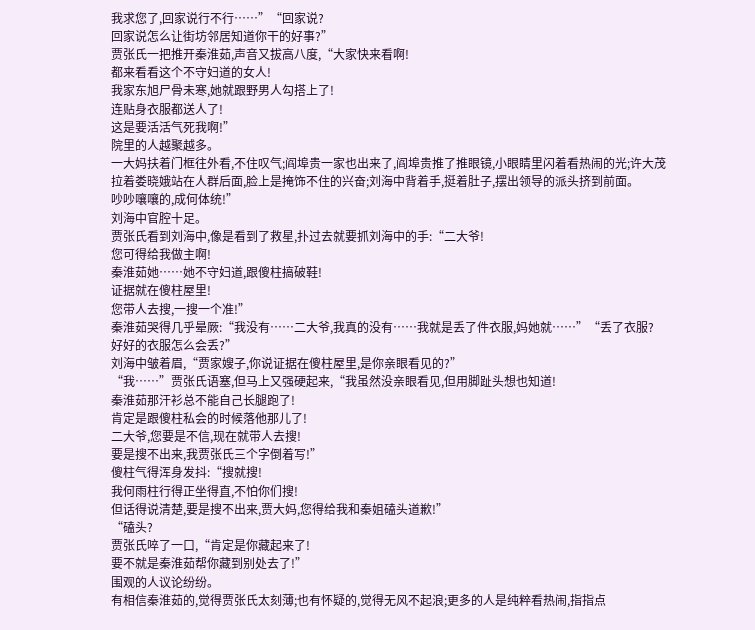我求您了,回家说行不行……”“回家说?
回家说怎么让街坊邻居知道你干的好事?”
贾张氏一把推开秦淮茹,声音又拔高八度,“大家快来看啊!
都来看看这个不守妇道的女人!
我家东旭尸骨未寒,她就跟野男人勾搭上了!
连贴身衣服都送人了!
这是要活活气死我啊!”
院里的人越聚越多。
一大妈扶着门框往外看,不住叹气;阎埠贵一家也出来了,阎埠贵推了推眼镜,小眼睛里闪着看热闹的光;许大茂拉着娄晓娥站在人群后面,脸上是掩饰不住的兴奋;刘海中背着手,挺着肚子,摆出领导的派头挤到前面。
吵吵嚷嚷的,成何体统!”
刘海中官腔十足。
贾张氏看到刘海中,像是看到了救星,扑过去就要抓刘海中的手:“二大爷!
您可得给我做主啊!
秦淮茹她……她不守妇道,跟傻柱搞破鞋!
证据就在傻柱屋里!
您带人去搜,一搜一个准!”
秦淮茹哭得几乎晕厥:“我没有……二大爷,我真的没有……我就是丢了件衣服,妈她就……”“丢了衣服?
好好的衣服怎么会丢?”
刘海中皱着眉,“贾家嫂子,你说证据在傻柱屋里,是你亲眼看见的?”
“我……”贾张氏语塞,但马上又强硬起来,“我虽然没亲眼看见,但用脚趾头想也知道!
秦淮茹那汗衫总不能自己长腿跑了!
肯定是跟傻柱私会的时候落他那儿了!
二大爷,您要是不信,现在就带人去搜!
要是搜不出来,我贾张氏三个字倒着写!”
傻柱气得浑身发抖:“搜就搜!
我何雨柱行得正坐得直,不怕你们搜!
但话得说清楚,要是搜不出来,贾大妈,您得给我和秦姐磕头道歉!”
“磕头?
贾张氏啐了一口,“肯定是你藏起来了!
要不就是秦淮茹帮你藏到别处去了!”
围观的人议论纷纷。
有相信秦淮茹的,觉得贾张氏太刻薄;也有怀疑的,觉得无风不起浪;更多的人是纯粹看热闹,指指点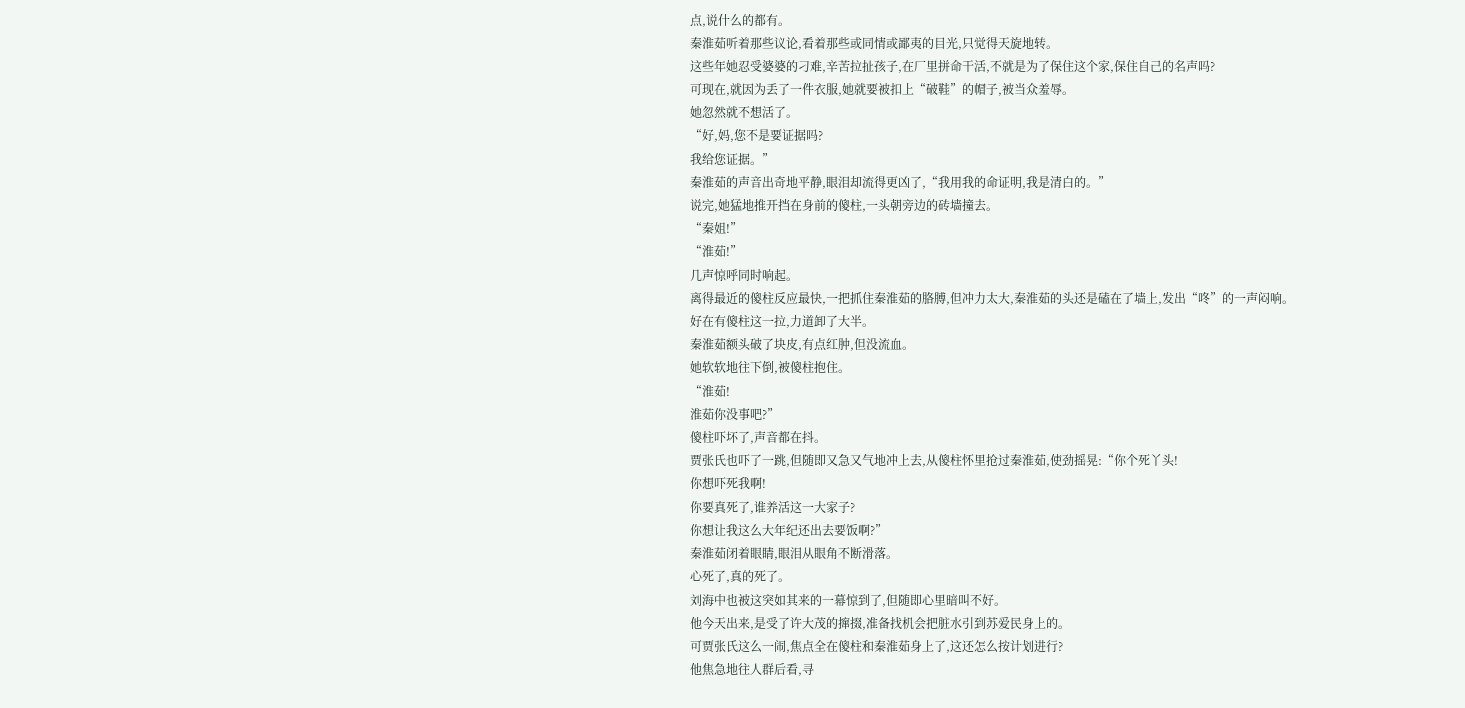点,说什么的都有。
秦淮茹听着那些议论,看着那些或同情或鄙夷的目光,只觉得天旋地转。
这些年她忍受婆婆的刁难,辛苦拉扯孩子,在厂里拼命干活,不就是为了保住这个家,保住自己的名声吗?
可现在,就因为丢了一件衣服,她就要被扣上“破鞋”的帽子,被当众羞辱。
她忽然就不想活了。
“好,妈,您不是要证据吗?
我给您证据。”
秦淮茹的声音出奇地平静,眼泪却流得更凶了,“我用我的命证明,我是清白的。”
说完,她猛地推开挡在身前的傻柱,一头朝旁边的砖墙撞去。
“秦姐!”
“淮茹!”
几声惊呼同时响起。
离得最近的傻柱反应最快,一把抓住秦淮茹的胳膊,但冲力太大,秦淮茹的头还是磕在了墙上,发出“咚”的一声闷响。
好在有傻柱这一拉,力道卸了大半。
秦淮茹额头破了块皮,有点红肿,但没流血。
她软软地往下倒,被傻柱抱住。
“淮茹!
淮茹你没事吧?”
傻柱吓坏了,声音都在抖。
贾张氏也吓了一跳,但随即又急又气地冲上去,从傻柱怀里抢过秦淮茹,使劲摇晃:“你个死丫头!
你想吓死我啊!
你要真死了,谁养活这一大家子?
你想让我这么大年纪还出去要饭啊?”
秦淮茹闭着眼睛,眼泪从眼角不断滑落。
心死了,真的死了。
刘海中也被这突如其来的一幕惊到了,但随即心里暗叫不好。
他今天出来,是受了许大茂的撺掇,准备找机会把脏水引到苏爱民身上的。
可贾张氏这么一闹,焦点全在傻柱和秦淮茹身上了,这还怎么按计划进行?
他焦急地往人群后看,寻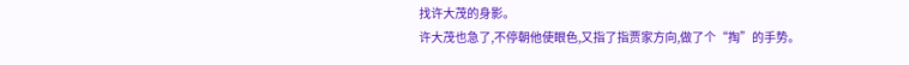找许大茂的身影。
许大茂也急了,不停朝他使眼色,又指了指贾家方向,做了个“掏”的手势。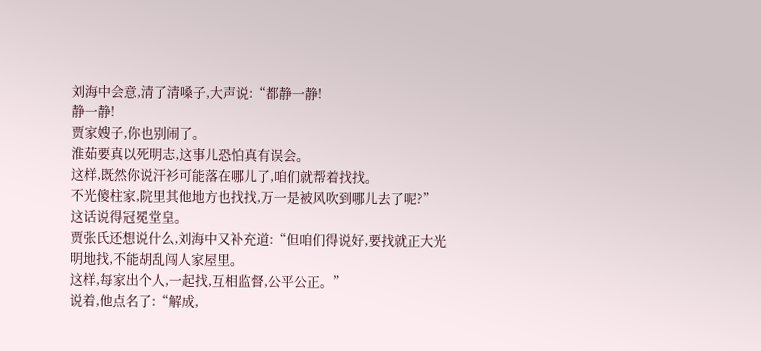刘海中会意,清了清嗓子,大声说:“都静一静!
静一静!
贾家嫂子,你也别闹了。
淮茹要真以死明志,这事儿恐怕真有误会。
这样,既然你说汗衫可能落在哪儿了,咱们就帮着找找。
不光傻柱家,院里其他地方也找找,万一是被风吹到哪儿去了呢?”
这话说得冠冕堂皇。
贾张氏还想说什么,刘海中又补充道:“但咱们得说好,要找就正大光明地找,不能胡乱闯人家屋里。
这样,每家出个人,一起找,互相监督,公平公正。”
说着,他点名了:“解成,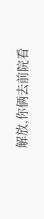解放,你俩去前院看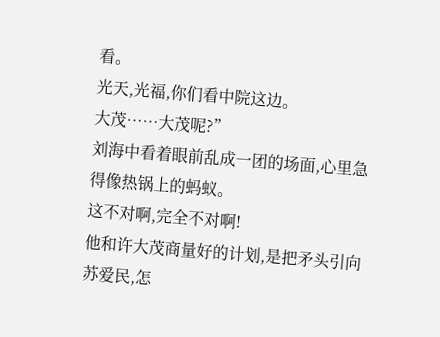看。
光天,光福,你们看中院这边。
大茂……大茂呢?”
刘海中看着眼前乱成一团的场面,心里急得像热锅上的蚂蚁。
这不对啊,完全不对啊!
他和许大茂商量好的计划,是把矛头引向苏爱民,怎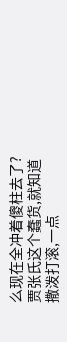么现在全冲着傻柱去了?
贾张氏这个蠢货,就知道撒泼打滚,一点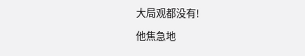大局观都没有!
他焦急地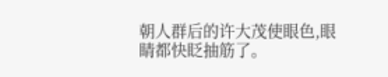朝人群后的许大茂使眼色,眼睛都快眨抽筋了。